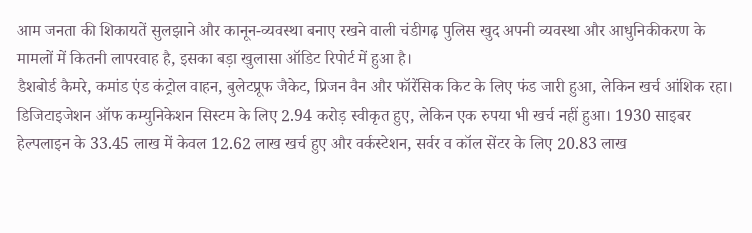आम जनता की शिकायतें सुलझाने और कानून-व्यवस्था बनाए रखने वाली चंडीगढ़ पुलिस खुद अपनी व्यवस्था और आधुनिकीकरण के मामलों में कितनी लापरवाह है, इसका बड़ा खुलासा ऑडिट रिपोर्ट में हुआ है।
डैशबोर्ड कैमरे, कमांड एंड कंट्रोल वाहन, बुलेटप्रूफ जैकेट, प्रिजन वैन और फॉरेंसिक किट के लिए फंड जारी हुआ, लेकिन खर्च आंशिक रहा। डिजिटाइजेशन ऑफ कम्युनिकेशन सिस्टम के लिए 2.94 करोड़ स्वीकृत हुए, लेकिन एक रुपया भी खर्च नहीं हुआ। 1930 साइबर हेल्पलाइन के 33.45 लाख में केवल 12.62 लाख खर्च हुए और वर्कस्टेशन, सर्वर व कॉल सेंटर के लिए 20.83 लाख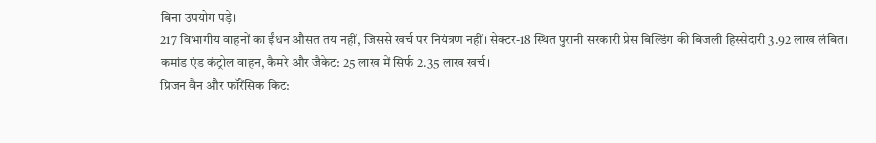बिना उपयोग पड़े।
217 विभागीय वाहनों का ईंधन औसत तय नहीं, जिससे खर्च पर नियंत्रण नहीं। सेक्टर-18 स्थित पुरानी सरकारी प्रेस बिल्डिंग की बिजली हिस्सेदारी 3.92 लाख लंबित।
कमांड एंड कंट्रोल वाहन, कैमरे और जैकेट: 25 लाख में सिर्फ 2.35 लाख खर्च।
प्रिजन वैन और फॉरेंसिक किट: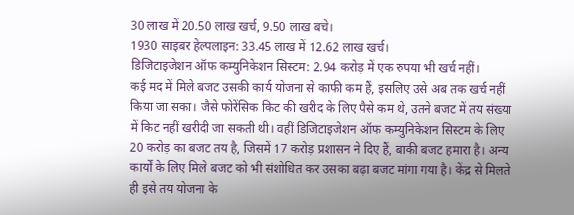30 लाख में 20.50 लाख खर्च, 9.50 लाख बचे।
1930 साइबर हेल्पलाइन: 33.45 लाख में 12.62 लाख खर्च।
डिजिटाइजेशन ऑफ कम्युनिकेशन सिस्टम: 2.94 करोड़ में एक रुपया भी खर्च नहीं।
कई मद में मिले बजट उसकी कार्य योजना से काफी कम हैं, इसलिए उसे अब तक खर्च नहीं किया जा सका। जैसे फोरेंसिक किट की खरीद के लिए पैसे कम थे, उतने बजट में तय संख्या में किट नहीं खरीदी जा सकती थी। वहीं डिजिटाइजेशन ऑफ कम्युनिकेशन सिस्टम के लिए 20 करोड़ का बजट तय है, जिसमें 17 करोड़ प्रशासन ने दिए हैं, बाकी बजट हमारा है। अन्य कार्यों के लिए मिले बजट को भी संशोधित कर उसका बढ़ा बजट मांगा गया है। केंद्र से मिलते ही इसे तय योजना के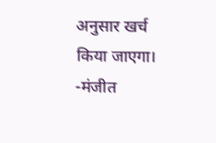अनुसार खर्च किया जाएगा। -मंजीत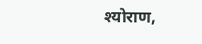श्योराण,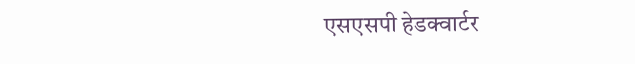एसएसपी हेडक्वार्टर